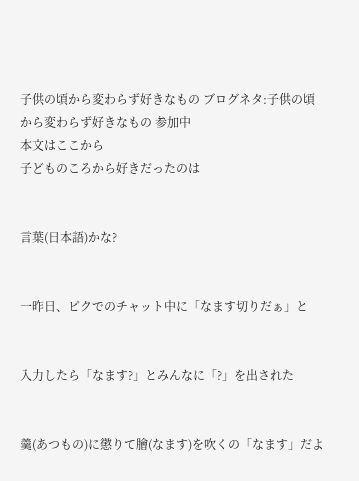子供の頃から変わらず好きなもの ブログネタ:子供の頃から変わらず好きなもの 参加中
本文はここから
子どものころから好きだったのは


言葉(日本語)かな?


一昨日、ピクでのチャット中に「なます切りだぁ」と


入力したら「なます?」とみんなに「?」を出された


羹(あつもの)に懲りて膾(なます)を吹くの「なます」だよ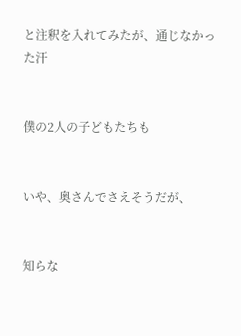と注釈を入れてみたが、通じなかった汗


僕の2人の子どもたちも


いや、奥さんでさえそうだが、


知らな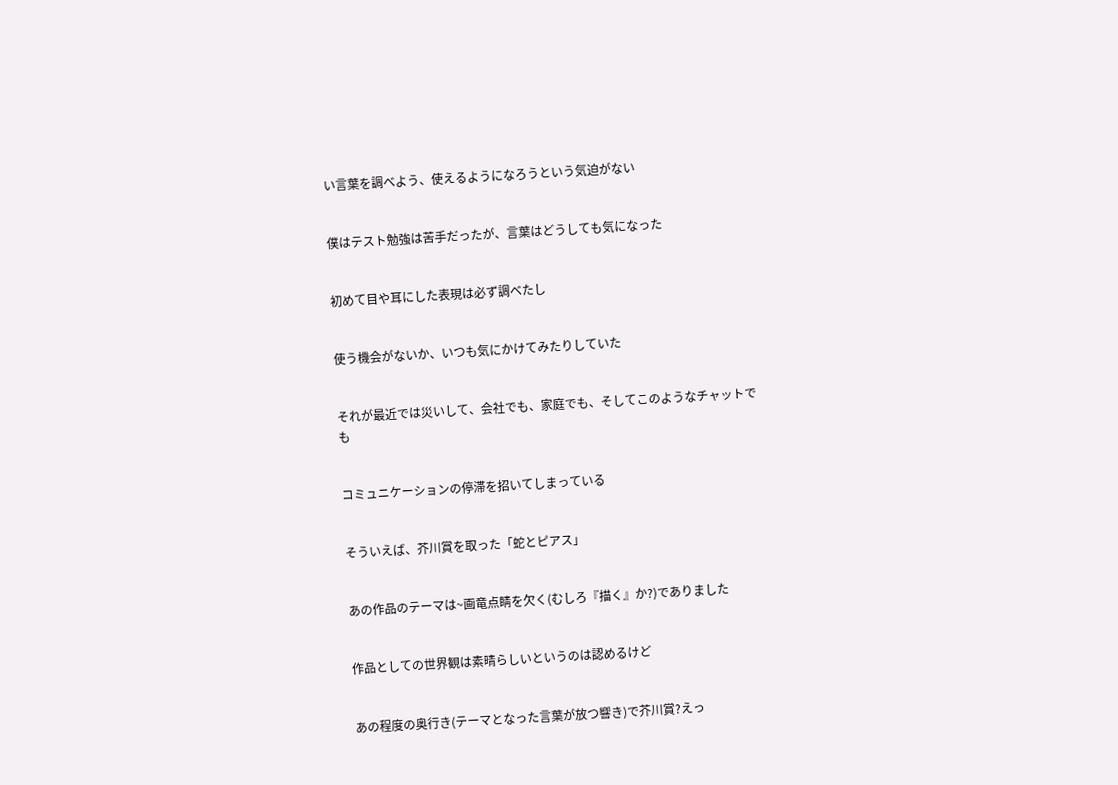い言葉を調べよう、使えるようになろうという気迫がない


僕はテスト勉強は苦手だったが、言葉はどうしても気になった


初めて目や耳にした表現は必ず調べたし


使う機会がないか、いつも気にかけてみたりしていた


それが最近では災いして、会社でも、家庭でも、そしてこのようなチャットでも


コミュニケーションの停滞を招いてしまっている


そういえば、芥川賞を取った「蛇とピアス」


あの作品のテーマは~画竜点睛を欠く(むしろ『描く』か?)でありました


作品としての世界観は素晴らしいというのは認めるけど


あの程度の奥行き(テーマとなった言葉が放つ響き)で芥川賞?えっ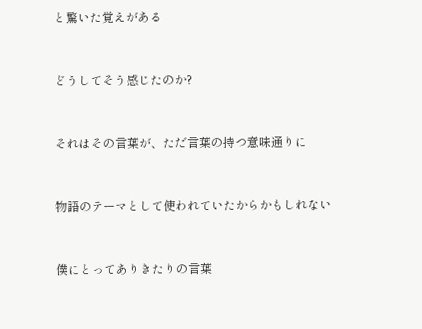と驚いた覚えがある


どうしてそう感じたのか?


それはその言葉が、ただ言葉の持つ意味通りに


物語のテーマとして使われていたからかもしれない


僕にとってありきたりの言葉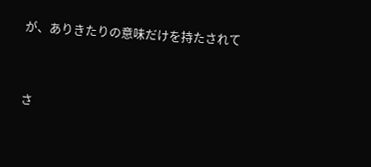が、ありきたりの意味だけを持たされて


さ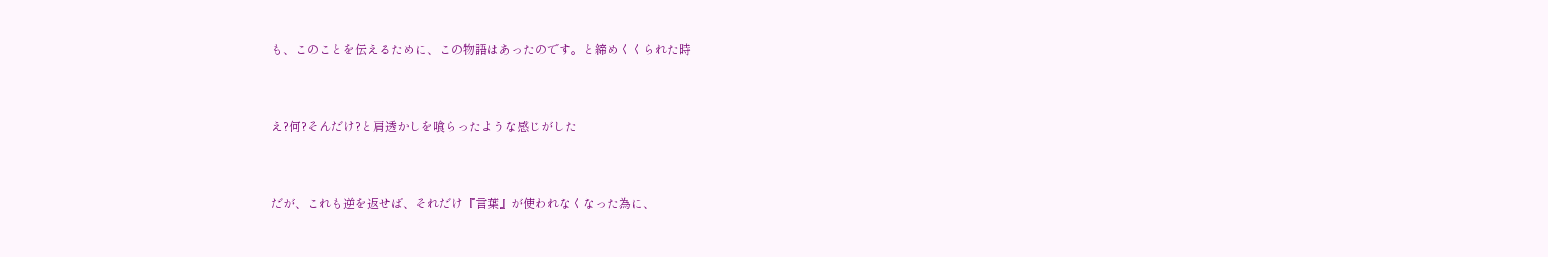も、このことを伝えるために、この物語はあったのです。と締めくくられた時


え?何?そんだけ?と肩透かしを喰らったような感じがした


だが、これも逆を返せば、それだけ『言葉』が使われなくなった為に、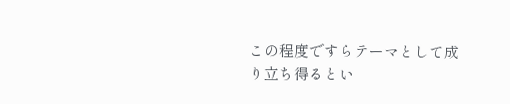この程度ですらテーマとして成り立ち得るとい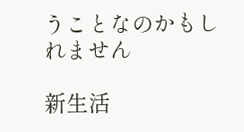うことなのかもしれません

新生活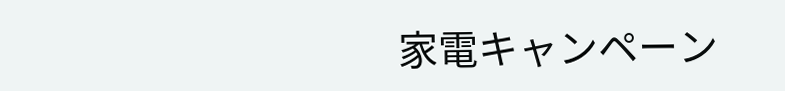家電キャンペーン